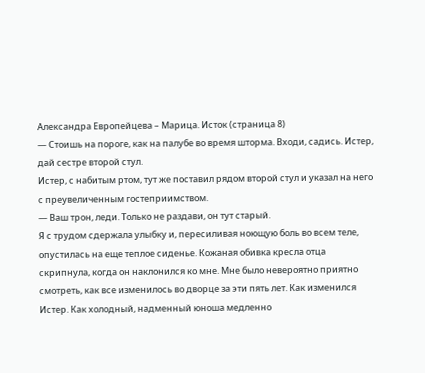Александра Европейцева – Марица. Исток (страница 8)
— Стоишь на пороге, как на палубе во время шторма. Входи, садись. Истер, дай сестре второй стул.
Истер, с набитым ртом, тут же поставил рядом второй стул и указал на него с преувеличенным гостеприимством.
— Ваш трон, леди. Только не раздави, он тут старый.
Я с трудом сдержала улыбку и, пересиливая ноющую боль во всем теле, опустилась на еще теплое сиденье. Кожаная обивка кресла отца скрипнула, когда он наклонился ко мне. Мне было невероятно приятно смотреть, как все изменилось во дворце за эти пять лет. Как изменился Истер. Как холодный, надменный юноша медленно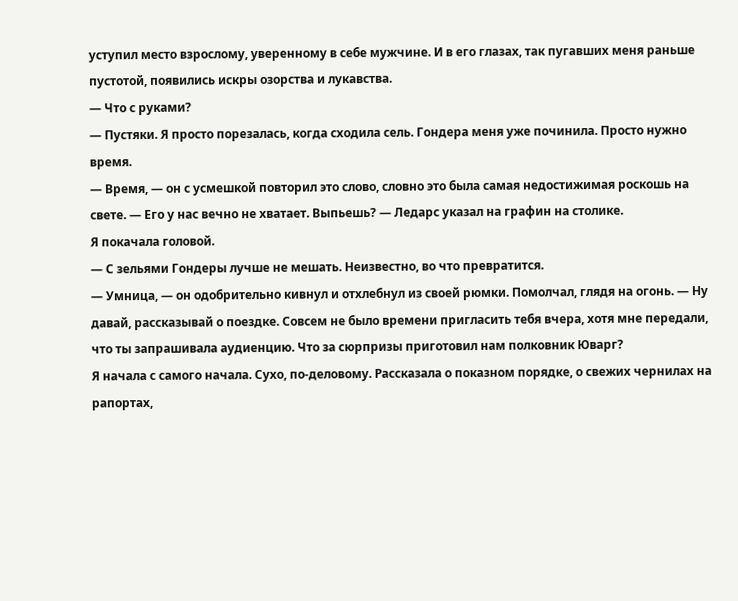уступил место взрослому, уверенному в себе мужчине. И в его глазах, так пугавших меня раньше пустотой, появились искры озорства и лукавства.
— Что с руками?
— Пустяки. Я просто порезалась, когда сходила сель. Гондера меня уже починила. Просто нужно время.
— Время, — он с усмешкой повторил это слово, словно это была самая недостижимая роскошь на свете. — Его у нас вечно не хватает. Выпьешь? — Ледарс указал на графин на столике.
Я покачала головой.
— С зельями Гондеры лучше не мешать. Неизвестно, во что превратится.
— Умница, — он одобрительно кивнул и отхлебнул из своей рюмки. Помолчал, глядя на огонь. — Ну давай, рассказывай о поездке. Совсем не было времени пригласить тебя вчера, хотя мне передали, что ты запрашивала аудиенцию. Что за сюрпризы приготовил нам полковник Юварг?
Я начала с самого начала. Сухо, по-деловому. Рассказала о показном порядке, о свежих чернилах на рапортах,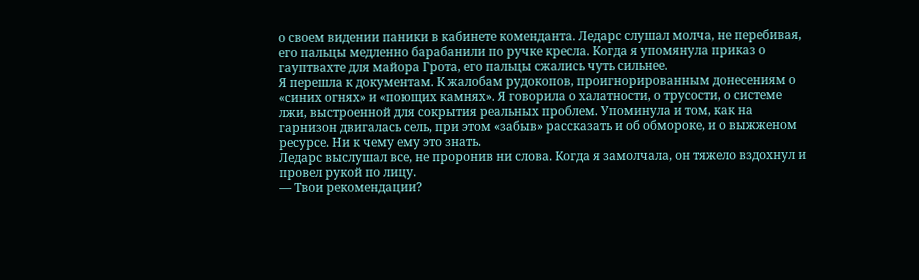о своем видении паники в кабинете коменданта. Ледарс слушал молча, не перебивая, его пальцы медленно барабанили по ручке кресла. Когда я упомянула приказ о гауптвахте для майора Грота, его пальцы сжались чуть сильнее.
Я перешла к документам. К жалобам рудокопов, проигнорированным донесениям о «синих огнях» и «поющих камнях». Я говорила о халатности, о трусости, о системе лжи, выстроенной для сокрытия реальных проблем. Упоминула и том, как на гарнизон двигалась сель, при этом «забыв» рассказать и об обмороке, и о выжженом ресурсе. Ни к чему ему это знать.
Ледарс выслушал все, не проронив ни слова. Когда я замолчала, он тяжело вздохнул и провел рукой по лицу.
— Твои рекомендации?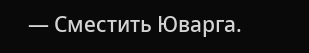— Сместить Юварга.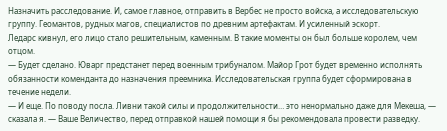Назначить расследование. И, самое главное, отправить в Вербес не просто войска, а исследовательскую группу. Геомантов, рудных магов, специалистов по древним артефактам. И усиленный эскорт.
Ледарс кивнул, его лицо стало решительным, каменным. В такие моменты он был больше королем, чем отцом.
— Будет сделано. Юварг предстанет перед военным трибуналом. Майор Грот будет временно исполнять обязанности коменданта до назначения преемника. Исследовательская группа будет сформирована в течение недели.
— И еще. По поводу посла. Ливни такой силы и продолжительности… это ненормально даже для Мекеша, — сказала я. — Ваше Величество, перед отправкой нашей помощи я бы рекомендовала провести разведку.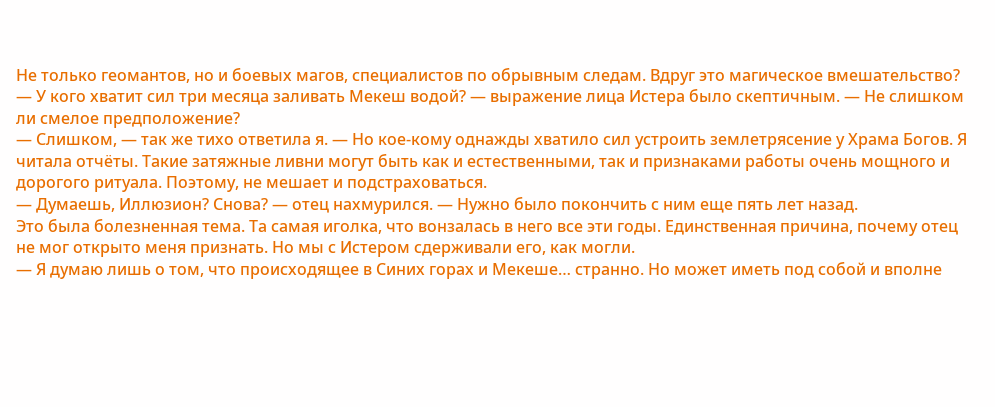Не только геомантов, но и боевых магов, специалистов по обрывным следам. Вдруг это магическое вмешательство?
— У кого хватит сил три месяца заливать Мекеш водой? — выражение лица Истера было скептичным. — Не слишком ли смелое предположение?
— Слишком, — так же тихо ответила я. — Но кое-кому однажды хватило сил устроить землетрясение у Храма Богов. Я читала отчёты. Такие затяжные ливни могут быть как и естественными, так и признаками работы очень мощного и дорогого ритуала. Поэтому, не мешает и подстраховаться.
— Думаешь, Иллюзион? Снова? — отец нахмурился. — Нужно было покончить с ним еще пять лет назад.
Это была болезненная тема. Та самая иголка, что вонзалась в него все эти годы. Единственная причина, почему отец не мог открыто меня признать. Но мы с Истером сдерживали его, как могли.
— Я думаю лишь о том, что происходящее в Синих горах и Мекеше… странно. Но может иметь под собой и вполне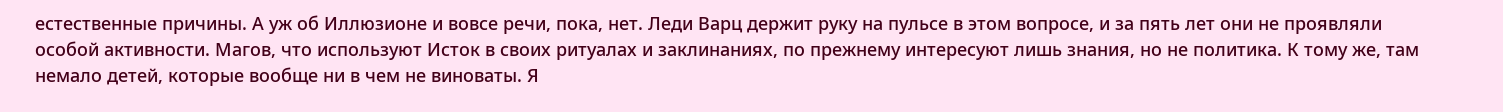естественные причины. А уж об Иллюзионе и вовсе речи, пока, нет. Леди Варц держит руку на пульсе в этом вопросе, и за пять лет они не проявляли особой активности. Магов, что используют Исток в своих ритуалах и заклинаниях, по прежнему интересуют лишь знания, но не политика. К тому же, там немало детей, которые вообще ни в чем не виноваты. Я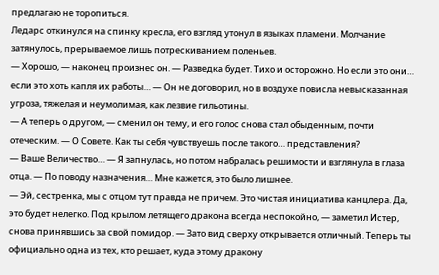предлагаю не торопиться.
Ледарс откинулся на спинку кресла, его взгляд утонул в языках пламени. Молчание затянулось, прерываемое лишь потрескиванием поленьев.
— Хорошо, — наконец произнес он. — Разведка будет. Тихо и осторожно. Но если это они… если это хоть капля их работы… — Он не договорил, но в воздухе повисла невысказанная угроза, тяжелая и неумолимая, как лезвие гильотины.
— А теперь о другом, — сменил он тему, и его голос снова стал обыденным, почти отеческим. — О Совете. Как ты себя чувствуешь после такого… представления?
— Ваше Величество… — Я запнулась, но потом набралась решимости и взглянула в глаза отца. — По поводу назначения… Мне кажется, это было лишнее.
— Эй, сестренка, мы с отцом тут правда не причем. Это чистая инициатива канцлера. Да, это будет нелегко. Под крылом летящего дракона всегда неспокойно, — заметил Истер, снова принявшись за свой помидор. — Зато вид сверху открывается отличный. Теперь ты официально одна из тех, кто решает, куда этому дракону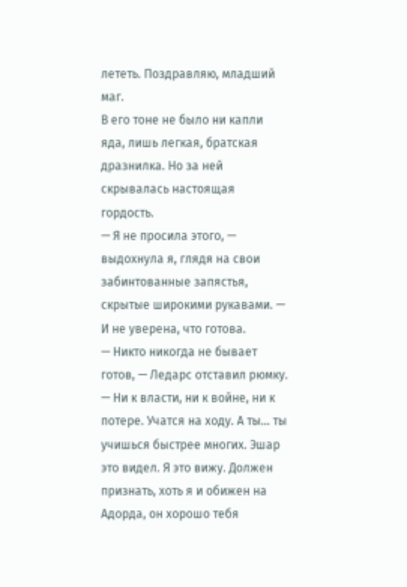лететь. Поздравляю, младший маг.
В его тоне не было ни капли яда, лишь легкая, братская дразнилка. Но за ней скрывалась настоящая гордость.
— Я не просила этого, — выдохнула я, глядя на свои забинтованные запястья, скрытые широкими рукавами. — И не уверена, что готова.
— Никто никогда не бывает готов, — Ледарс отставил рюмку. — Ни к власти, ни к войне, ни к потере. Учатся на ходу. А ты… ты учишься быстрее многих. Эшар это видел. Я это вижу. Должен признать, хоть я и обижен на Адорда, он хорошо тебя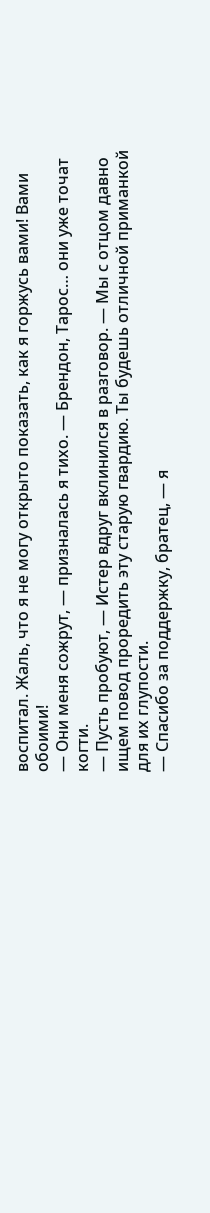воспитал. Жаль, что я не могу открыто показать, как я горжусь вами! Вами обоими!
— Они меня сожрут, — призналась я тихо. — Брендон, Тарос… они уже точат когти.
— Пусть пробуют, — Истер вдруг вклинился в разговор. — Мы с отцом давно ищем повод проредить эту старую гвардию. Ты будешь отличной приманкой для их глупости.
— Спасибо за поддержку, братец, — я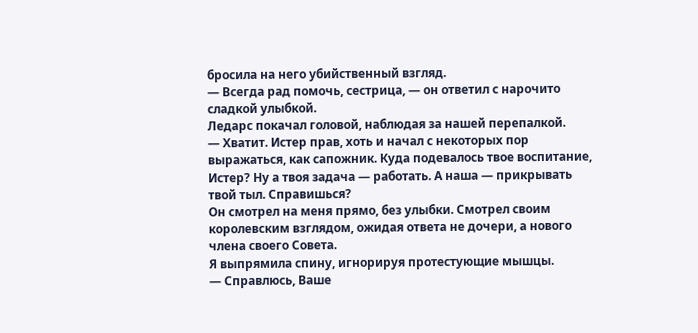бросила на него убийственный взгляд.
— Всегда рад помочь, сестрица, — он ответил с нарочито сладкой улыбкой.
Ледарс покачал головой, наблюдая за нашей перепалкой.
— Хватит. Истер прав, хоть и начал с некоторых пор выражаться, как сапожник. Куда подевалось твое воспитание, Истер? Ну а твоя задача — работать. А наша — прикрывать твой тыл. Справишься?
Он смотрел на меня прямо, без улыбки. Смотрел своим королевским взглядом, ожидая ответа не дочери, а нового члена своего Совета.
Я выпрямила спину, игнорируя протестующие мышцы.
— Справлюсь, Ваше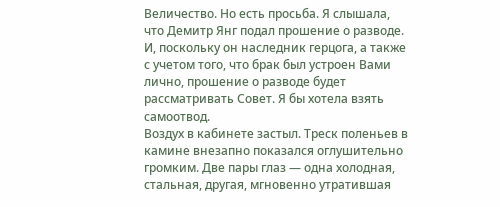Величество. Но есть просьба. Я слышала, что Демитр Янг подал прошение о разводе. И, поскольку он наследник герцога, а также с учетом того, что брак был устроен Вами лично, прошение о разводе будет рассматривать Совет. Я бы хотела взять самоотвод.
Воздух в кабинете застыл. Треск поленьев в камине внезапно показался оглушительно громким. Две пары глаз — одна холодная, стальная, другая, мгновенно утратившая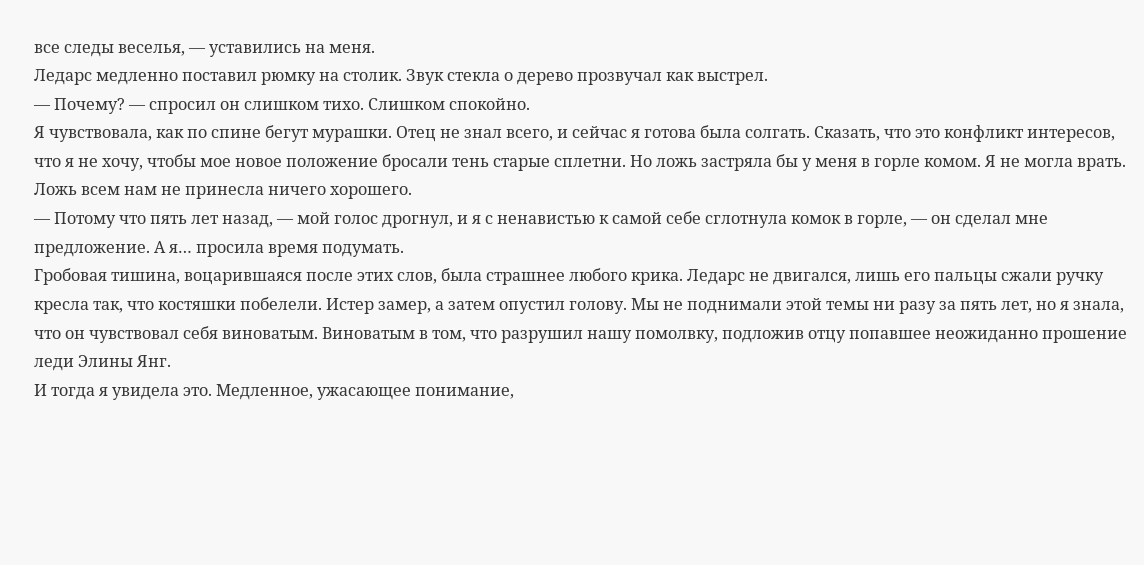все следы веселья, — уставились на меня.
Ледарс медленно поставил рюмку на столик. Звук стекла о дерево прозвучал как выстрел.
— Почему? — спросил он слишком тихо. Слишком спокойно.
Я чувствовала, как по спине бегут мурашки. Отец не знал всего, и сейчас я готова была солгать. Сказать, что это конфликт интересов, что я не хочу, чтобы мое новое положение бросали тень старые сплетни. Но ложь застряла бы у меня в горле комом. Я не могла врать. Ложь всем нам не принесла ничего хорошего.
— Потому что пять лет назад, — мой голос дрогнул, и я с ненавистью к самой себе сглотнула комок в горле, — он сделал мне предложение. А я… просила время подумать.
Гробовая тишина, воцарившаяся после этих слов, была страшнее любого крика. Ледарс не двигался, лишь его пальцы сжали ручку кресла так, что костяшки побелели. Истер замер, а затем опустил голову. Мы не поднимали этой темы ни разу за пять лет, но я знала, что он чувствовал себя виноватым. Виноватым в том, что разрушил нашу помолвку, подложив отцу попавшее неожиданно прошение леди Элины Янг.
И тогда я увидела это. Медленное, ужасающее понимание,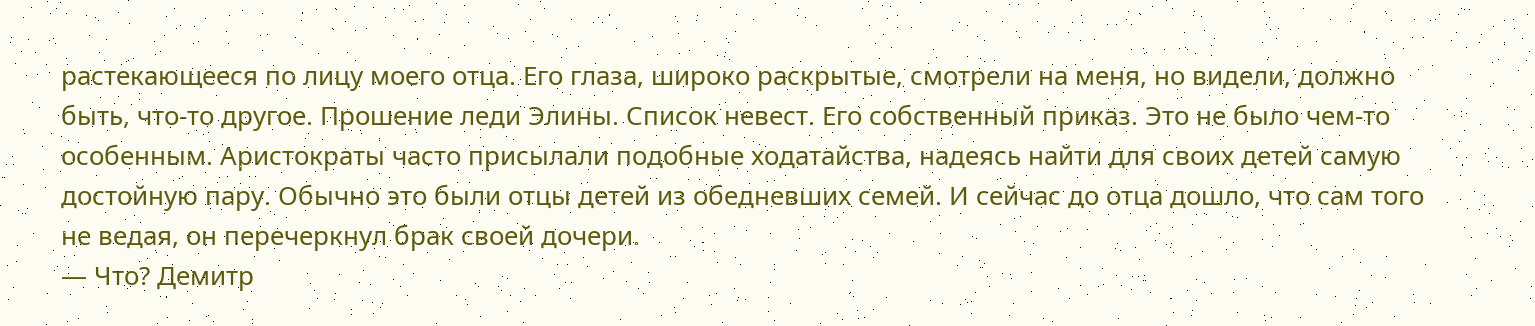растекающееся по лицу моего отца. Его глаза, широко раскрытые, смотрели на меня, но видели, должно быть, что-то другое. Прошение леди Элины. Список невест. Его собственный приказ. Это не было чем-то особенным. Аристократы часто присылали подобные ходатайства, надеясь найти для своих детей самую достойную пару. Обычно это были отцы детей из обедневших семей. И сейчас до отца дошло, что сам того не ведая, он перечеркнул брак своей дочери.
— Что? Демитр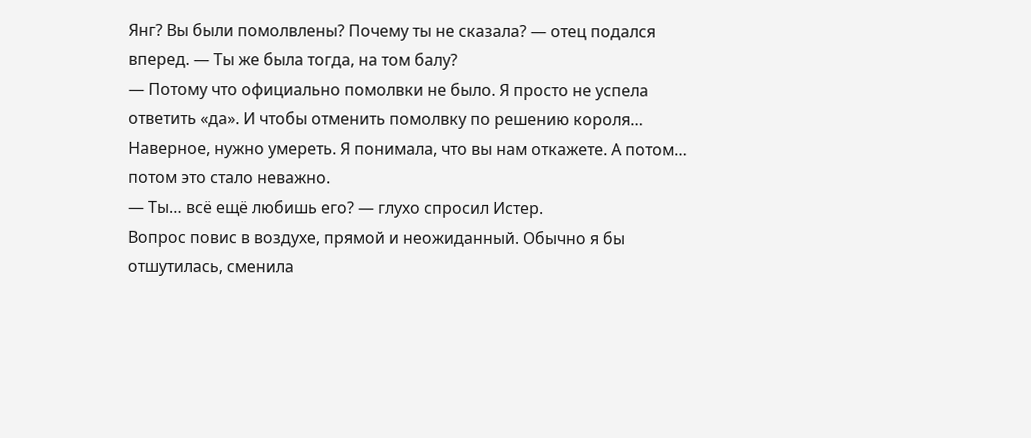Янг? Вы были помолвлены? Почему ты не сказала? — отец подался вперед. — Ты же была тогда, на том балу?
— Потому что официально помолвки не было. Я просто не успела ответить «да». И чтобы отменить помолвку по решению короля… Наверное, нужно умереть. Я понимала, что вы нам откажете. А потом… потом это стало неважно.
— Ты… всё ещё любишь его? — глухо спросил Истер.
Вопрос повис в воздухе, прямой и неожиданный. Обычно я бы отшутилась, сменила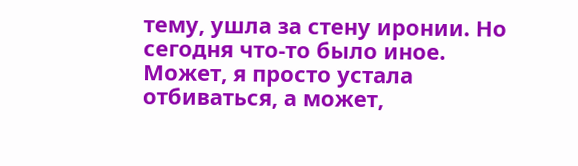тему, ушла за стену иронии. Но сегодня что-то было иное. Может, я просто устала отбиваться, а может,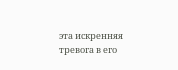эта искренняя тревога в его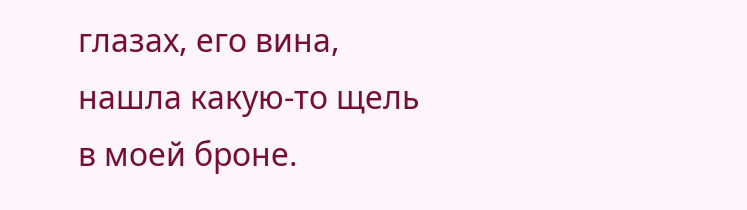глазах, его вина, нашла какую-то щель в моей броне.